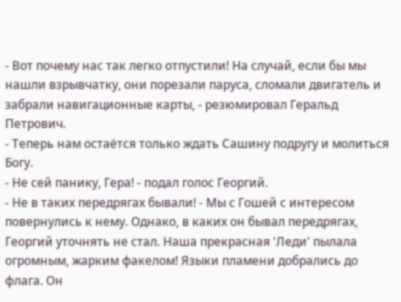- Вот почему нас так легко отпустили! На случай, если бы мы нашли взрывчатку, они порезали паруса, сломали двигатель и забрали навигационные карты, - резюмировал Геральд Петрович.
- Теперь нам остаётся только ждать Сашину подругу и молиться Богу.
- Не сей панику, Гера! - подал голос Георгий.
- Не в таких передрягах бывали! - Мы с Гошей с интересом повернулись к нему. Однако, в каких он бывал передрягах, Георгий уточнять не стал. Наша прекрасная 'Леди' пылала огромным, жарким факелом! Языки пламени добрались до флага. Он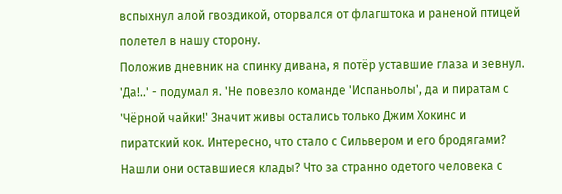вспыхнул алой гвоздикой, оторвался от флагштока и раненой птицей полетел в нашу сторону.
Положив дневник на спинку дивана, я потёр уставшие глаза и зевнул. 'Да!..' - подумал я. 'Не повезло команде 'Испаньолы', да и пиратам с 'Чёрной чайки!' Значит живы остались только Джим Хокинс и пиратский кок. Интересно, что стало с Сильвером и его бродягами? Нашли они оставшиеся клады? Что за странно одетого человека с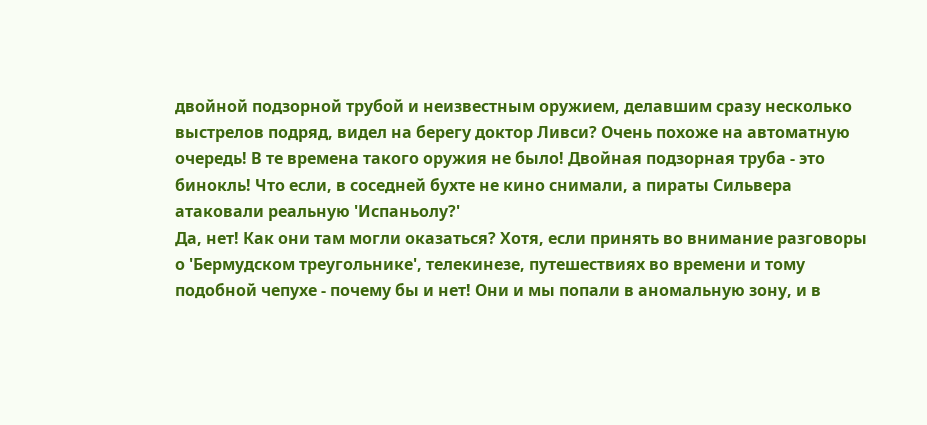двойной подзорной трубой и неизвестным оружием, делавшим сразу несколько выстрелов подряд, видел на берегу доктор Ливси? Очень похоже на автоматную очередь! В те времена такого оружия не было! Двойная подзорная труба - это бинокль! Что если, в соседней бухте не кино снимали, а пираты Сильвера атаковали реальную 'Испаньолу?'
Да, нет! Как они там могли оказаться? Хотя, если принять во внимание разговоры о 'Бермудском треугольнике', телекинезе, путешествиях во времени и тому подобной чепухе - почему бы и нет! Они и мы попали в аномальную зону, и в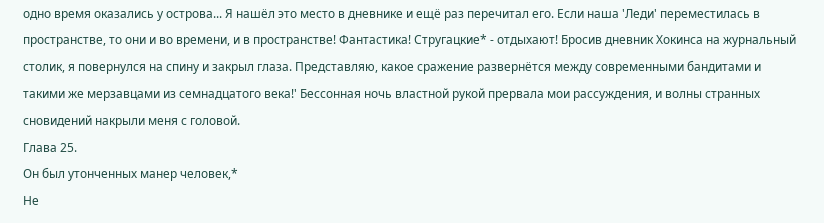одно время оказались у острова... Я нашёл это место в дневнике и ещё раз перечитал его. Если наша 'Леди' переместилась в пространстве, то они и во времени, и в пространстве! Фантастика! Стругацкие* - отдыхают! Бросив дневник Хокинса на журнальный столик, я повернулся на спину и закрыл глаза. Представляю, какое сражение развернётся между современными бандитами и такими же мерзавцами из семнадцатого века!' Бессонная ночь властной рукой прервала мои рассуждения, и волны странных сновидений накрыли меня с головой.
Глава 25.
Он был утонченных манер человек,*
Не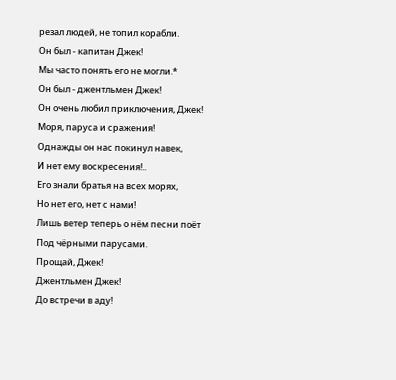резал людей, не топил корабли.
Он был - капитан Джек!
Мы часто понять его не могли.*
Он был - джентльмен Джек!
Он очень любил приключения, Джек!
Моря, паруса и сражения!
Однажды он нас покинул навек,
И нет ему воскресения!..
Его знали братья на всех морях,
Но нет его, нет с нами!
Лишь ветер теперь о нём песни поёт
Под чёрными парусами.
Прощай, Джек!
Джентльмен Джек!
До встречи в аду!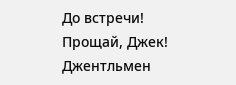До встречи!
Прощай, Джек!
Джентльмен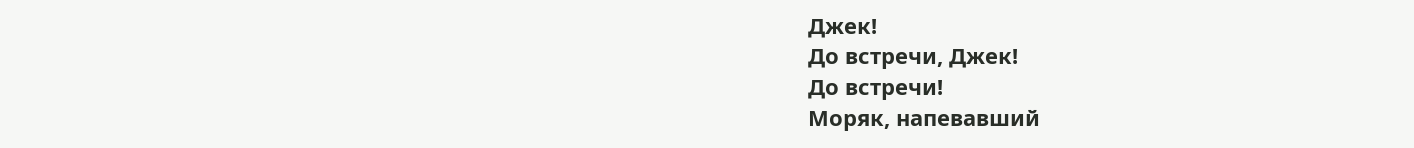Джек!
До встречи, Джек!
До встречи!
Моряк, напевавший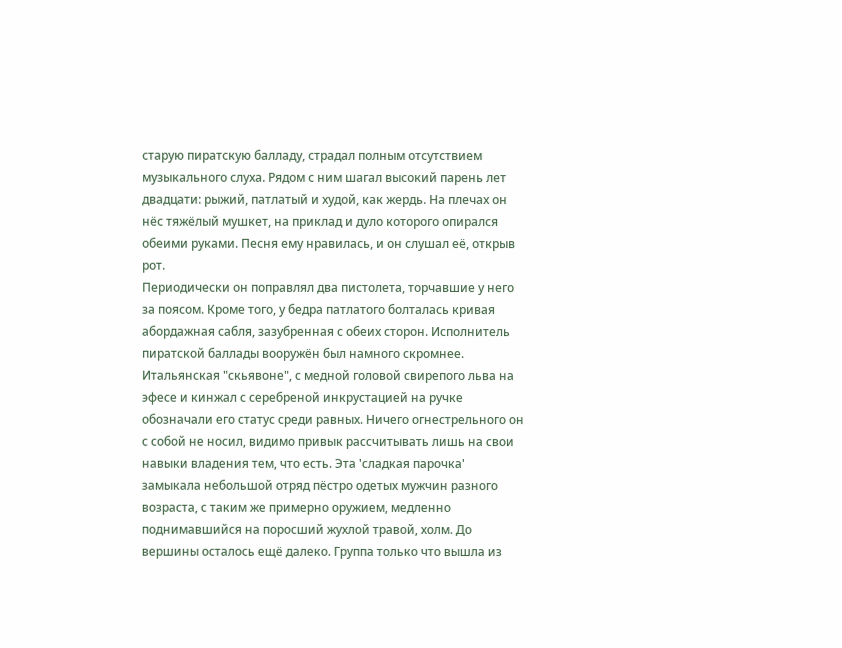старую пиратскую балладу, страдал полным отсутствием музыкального слуха. Рядом с ним шагал высокий парень лет двадцати: рыжий, патлатый и худой, как жердь. На плечах он нёс тяжёлый мушкет, на приклад и дуло которого опирался обеими руками. Песня ему нравилась, и он слушал её, открыв рот.
Периодически он поправлял два пистолета, торчавшие у него за поясом. Кроме того, у бедра патлатого болталась кривая абордажная сабля, зазубренная с обеих сторон. Исполнитель пиратской баллады вооружён был намного скромнее. Итальянская "скьявоне", с медной головой свирепого льва на эфесе и кинжал с серебреной инкрустацией на ручке обозначали его статус среди равных. Ничего огнестрельного он с собой не носил, видимо привык рассчитывать лишь на свои навыки владения тем, что есть. Эта 'сладкая парочка' замыкала небольшой отряд пёстро одетых мужчин разного возраста, с таким же примерно оружием, медленно поднимавшийся на поросший жухлой травой, холм. До вершины осталось ещё далеко. Группа только что вышла из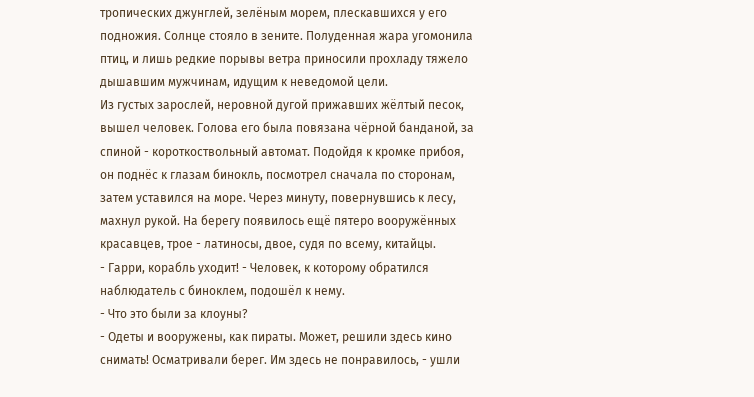тропических джунглей, зелёным морем, плескавшихся у его подножия. Солнце стояло в зените. Полуденная жара угомонила птиц, и лишь редкие порывы ветра приносили прохладу тяжело дышавшим мужчинам, идущим к неведомой цели.
Из густых зарослей, неровной дугой прижавших жёлтый песок, вышел человек. Голова его была повязана чёрной банданой, за спиной - короткоствольный автомат. Подойдя к кромке прибоя, он поднёс к глазам бинокль, посмотрел сначала по сторонам, затем уставился на море. Через минуту, повернувшись к лесу, махнул рукой. На берегу появилось ещё пятеро вооружённых красавцев, трое - латиносы, двое, судя по всему, китайцы.
- Гарри, корабль уходит! - Человек, к которому обратился наблюдатель с биноклем, подошёл к нему.
- Что это были за клоуны?
- Одеты и вооружены, как пираты. Может, решили здесь кино снимать! Осматривали берег. Им здесь не понравилось, - ушли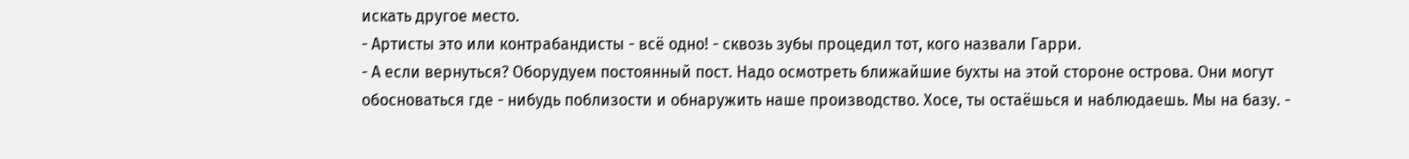искать другое место.
- Артисты это или контрабандисты - всё одно! - сквозь зубы процедил тот, кого назвали Гарри.
- А если вернуться? Оборудуем постоянный пост. Надо осмотреть ближайшие бухты на этой стороне острова. Они могут обосноваться где - нибудь поблизости и обнаружить наше производство. Хосе, ты остаёшься и наблюдаешь. Мы на базу. -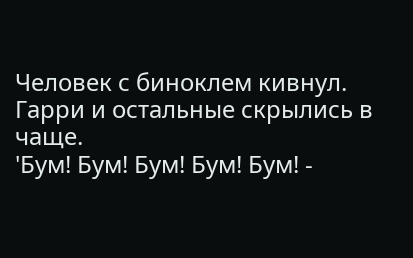Человек с биноклем кивнул. Гарри и остальные скрылись в чаще.
'Бум! Бум! Бум! Бум! Бум! -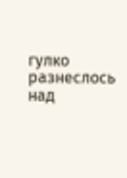гулко разнеслось над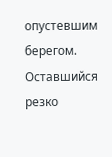опустевшим берегом. Оставшийся резко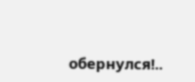обернулся!..